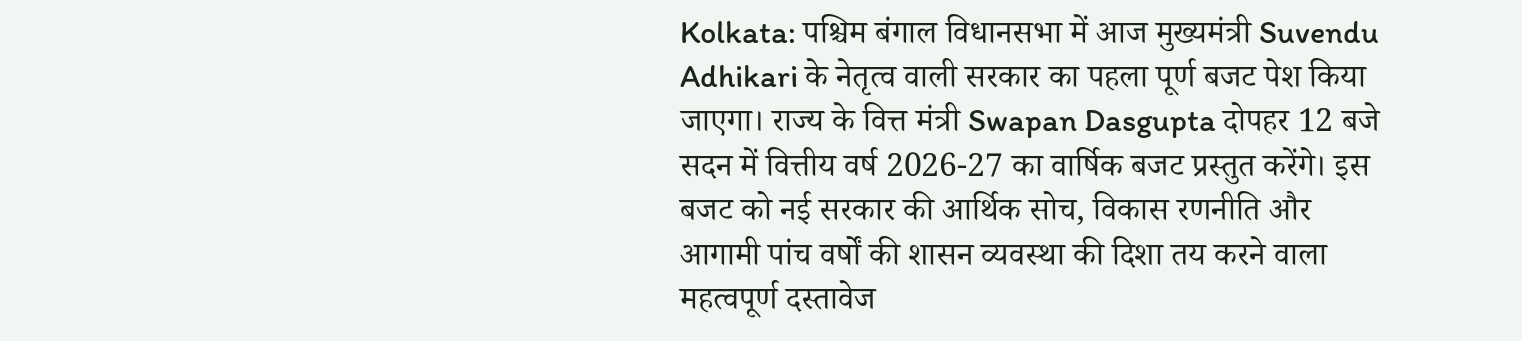Kolkata: पश्चिम बंगाल विधानसभा में आज मुख्यमंत्री Suvendu Adhikari के नेतृत्व वाली सरकार का पहला पूर्ण बजट पेश किया जाएगा। राज्य के वित्त मंत्री Swapan Dasgupta दोपहर 12 बजे सदन में वित्तीय वर्ष 2026-27 का वार्षिक बजट प्रस्तुत करेंगे। इस बजट को नई सरकार की आर्थिक सोच, विकास रणनीति और आगामी पांच वर्षों की शासन व्यवस्था की दिशा तय करने वाला महत्वपूर्ण दस्तावेज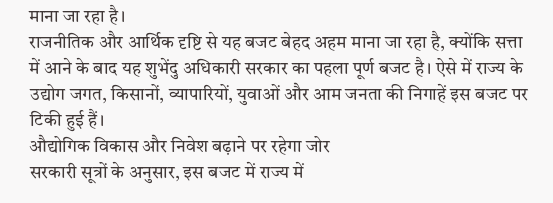माना जा रहा है।
राजनीतिक और आर्थिक दृष्टि से यह बजट बेहद अहम माना जा रहा है, क्योंकि सत्ता में आने के बाद यह शुभेंदु अधिकारी सरकार का पहला पूर्ण बजट है। ऐसे में राज्य के उद्योग जगत, किसानों, व्यापारियों, युवाओं और आम जनता की निगाहें इस बजट पर टिकी हुई हैं।
औद्योगिक विकास और निवेश बढ़ाने पर रहेगा जोर
सरकारी सूत्रों के अनुसार, इस बजट में राज्य में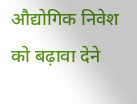औद्योगिक निवेश को बढ़ावा देने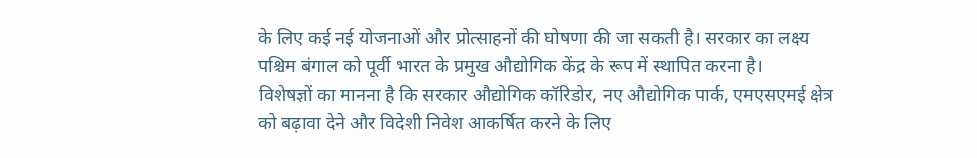के लिए कई नई योजनाओं और प्रोत्साहनों की घोषणा की जा सकती है। सरकार का लक्ष्य पश्चिम बंगाल को पूर्वी भारत के प्रमुख औद्योगिक केंद्र के रूप में स्थापित करना है।
विशेषज्ञों का मानना है कि सरकार औद्योगिक कॉरिडोर, नए औद्योगिक पार्क, एमएसएमई क्षेत्र को बढ़ावा देने और विदेशी निवेश आकर्षित करने के लिए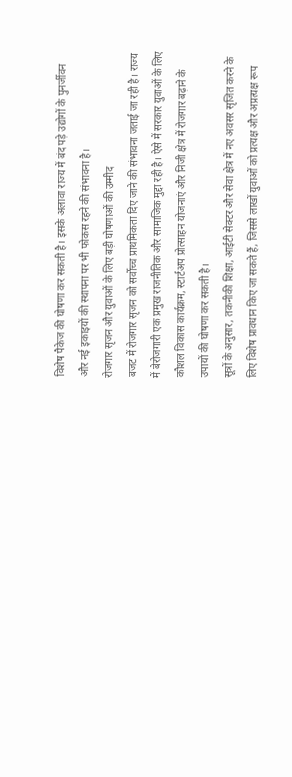विशेष पैकेज की घोषणा कर सकती है। इसके अलावा राज्य में बंद पड़े उद्योगों के पुनर्जीवन और नई इकाइयों की स्थापना पर भी फोकस रहने की संभावना है।
रोजगार सृजन और युवाओं के लिए बड़ी घोषणाओं की उम्मीद
बजट में रोजगार सृजन को सर्वोच्च प्राथमिकता दिए जाने की संभावना जताई जा रही है। राज्य में बेरोजगारी एक प्रमुख राजनीतिक और सामाजिक मुद्दा रही है। ऐसे में सरकार युवाओं के लिए कौशल विकास कार्यक्रम, स्टार्टअप प्रोत्साहन योजनाएं और निजी क्षेत्र में रोजगार बढ़ाने के उपायों की घोषणा कर सकती है।
सूत्रों के अनुसार, तकनीकी शिक्षा, आईटी सेक्टर और सेवा क्षेत्र में नए अवसर सृजित करने के लिए विशेष प्रावधान किए जा सकते हैं, जिससे लाखों युवाओं को प्रत्यक्ष और अप्रत्यक्ष रूप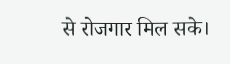से रोजगार मिल सके।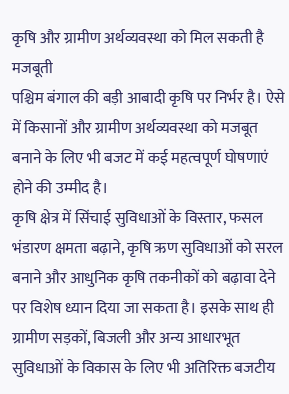कृषि और ग्रामीण अर्थव्यवस्था को मिल सकती है मजबूती
पश्चिम बंगाल की बड़ी आबादी कृषि पर निर्भर है। ऐसे में किसानों और ग्रामीण अर्थव्यवस्था को मजबूत बनाने के लिए भी बजट में कई महत्वपूर्ण घोषणाएं होने की उम्मीद है।
कृषि क्षेत्र में सिंचाई सुविधाओं के विस्तार, फसल भंडारण क्षमता बढ़ाने, कृषि ऋण सुविधाओं को सरल बनाने और आधुनिक कृषि तकनीकों को बढ़ावा देने पर विशेष ध्यान दिया जा सकता है। इसके साथ ही ग्रामीण सड़कों, बिजली और अन्य आधारभूत सुविधाओं के विकास के लिए भी अतिरिक्त बजटीय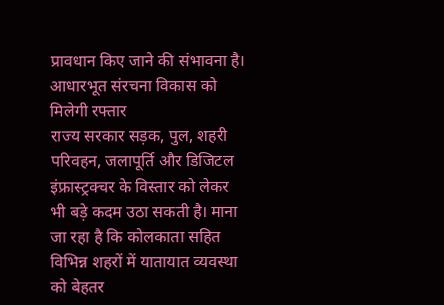प्रावधान किए जाने की संभावना है।
आधारभूत संरचना विकास को मिलेगी रफ्तार
राज्य सरकार सड़क, पुल, शहरी परिवहन, जलापूर्ति और डिजिटल इंफ्रास्ट्रक्चर के विस्तार को लेकर भी बड़े कदम उठा सकती है। माना जा रहा है कि कोलकाता सहित विभिन्न शहरों में यातायात व्यवस्था को बेहतर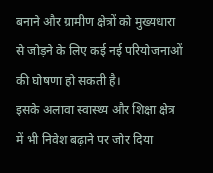बनाने और ग्रामीण क्षेत्रों को मुख्यधारा से जोड़ने के लिए कई नई परियोजनाओं की घोषणा हो सकती है।
इसके अलावा स्वास्थ्य और शिक्षा क्षेत्र में भी निवेश बढ़ाने पर जोर दिया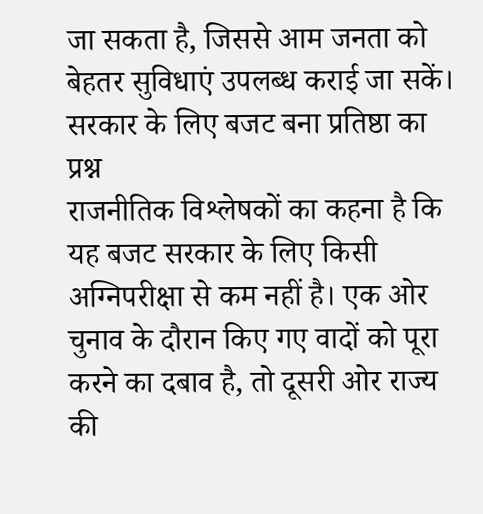जा सकता है, जिससे आम जनता को बेहतर सुविधाएं उपलब्ध कराई जा सकें।
सरकार के लिए बजट बना प्रतिष्ठा का प्रश्न
राजनीतिक विश्लेषकों का कहना है कि यह बजट सरकार के लिए किसी अग्निपरीक्षा से कम नहीं है। एक ओर चुनाव के दौरान किए गए वादों को पूरा करने का दबाव है, तो दूसरी ओर राज्य की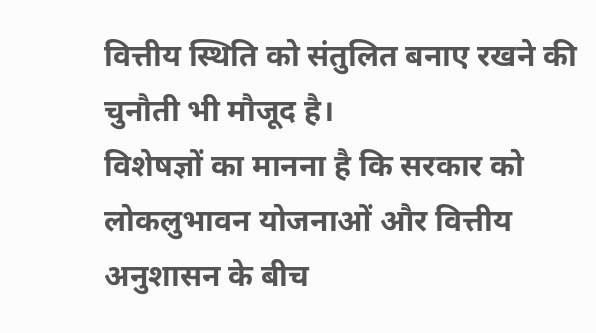वित्तीय स्थिति को संतुलित बनाए रखने की चुनौती भी मौजूद है।
विशेषज्ञों का मानना है कि सरकार को लोकलुभावन योजनाओं और वित्तीय अनुशासन के बीच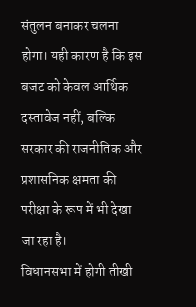संतुलन बनाकर चलना होगा। यही कारण है कि इस बजट को केवल आर्थिक दस्तावेज नहीं, बल्कि सरकार की राजनीतिक और प्रशासनिक क्षमता की परीक्षा के रूप में भी देखा जा रहा है।
विधानसभा में होगी तीखी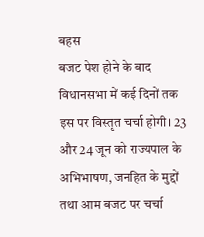बहस
बजट पेश होने के बाद विधानसभा में कई दिनों तक इस पर विस्तृत चर्चा होगी। 23 और 24 जून को राज्यपाल के अभिभाषण, जनहित के मुद्दों तथा आम बजट पर चर्चा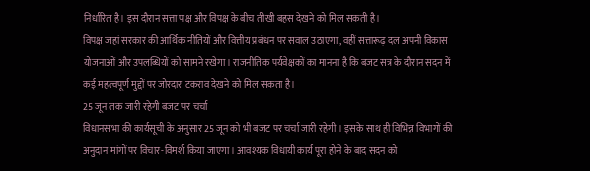निर्धारित है। इस दौरान सत्ता पक्ष और विपक्ष के बीच तीखी बहस देखने को मिल सकती है।
विपक्ष जहां सरकार की आर्थिक नीतियों और वित्तीय प्रबंधन पर सवाल उठाएगा, वहीं सत्तारूढ़ दल अपनी विकास योजनाओं और उपलब्धियों को सामने रखेगा। राजनीतिक पर्यवेक्षकों का मानना है कि बजट सत्र के दौरान सदन में कई महत्वपूर्ण मुद्दों पर जोरदार टकराव देखने को मिल सकता है।
25 जून तक जारी रहेगी बजट पर चर्चा
विधानसभा की कार्यसूची के अनुसार 25 जून को भी बजट पर चर्चा जारी रहेगी। इसके साथ ही विभिन्न विभागों की अनुदान मांगों पर विचार-विमर्श किया जाएगा। आवश्यक विधायी कार्य पूरा होने के बाद सदन को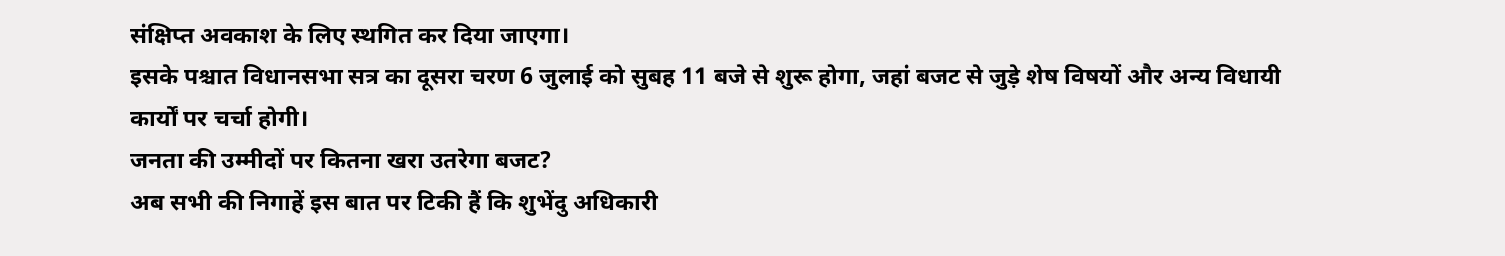संक्षिप्त अवकाश के लिए स्थगित कर दिया जाएगा।
इसके पश्चात विधानसभा सत्र का दूसरा चरण 6 जुलाई को सुबह 11 बजे से शुरू होगा, जहां बजट से जुड़े शेष विषयों और अन्य विधायी कार्यों पर चर्चा होगी।
जनता की उम्मीदों पर कितना खरा उतरेगा बजट?
अब सभी की निगाहें इस बात पर टिकी हैं कि शुभेंदु अधिकारी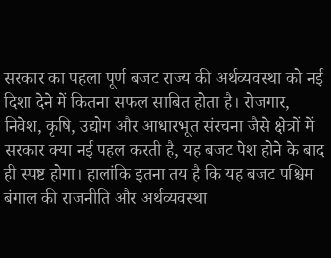सरकार का पहला पूर्ण बजट राज्य की अर्थव्यवस्था को नई दिशा देने में कितना सफल साबित होता है। रोजगार, निवेश, कृषि, उद्योग और आधारभूत संरचना जैसे क्षेत्रों में सरकार क्या नई पहल करती है, यह बजट पेश होने के बाद ही स्पष्ट होगा। हालांकि इतना तय है कि यह बजट पश्चिम बंगाल की राजनीति और अर्थव्यवस्था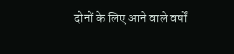दोनों के लिए आने वाले वर्षों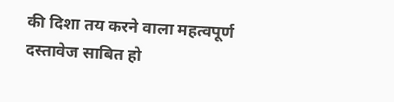की दिशा तय करने वाला महत्वपूर्ण दस्तावेज साबित हो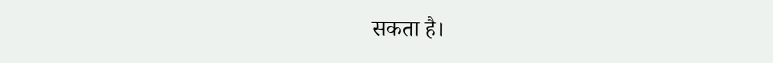सकता है।